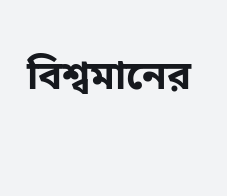বিশ্বমানের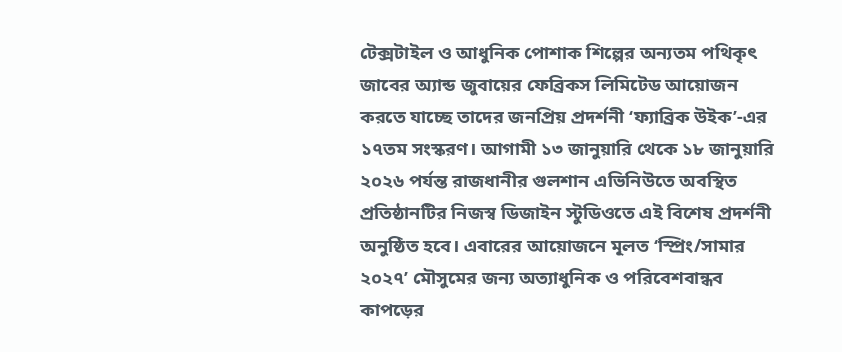টেক্সটাইল ও আধুনিক পোশাক শিল্পের অন্যতম পথিকৃৎ জাবের অ্যান্ড জুবায়ের ফেব্রিকস লিমিটেড আয়োজন করতে যাচ্ছে তাদের জনপ্রিয় প্রদর্শনী ‘ফ্যাব্রিক উইক’-এর ১৭তম সংস্করণ। আগামী ১৩ জানুয়ারি থেকে ১৮ জানুয়ারি ২০২৬ পর্যন্ত রাজধানীর গুলশান এভিনিউতে অবস্থিত প্রতিষ্ঠানটির নিজস্ব ডিজাইন স্টুডিওতে এই বিশেষ প্রদর্শনী অনুষ্ঠিত হবে। এবারের আয়োজনে মূলত ‘স্প্রিং/সামার ২০২৭’ মৌসুমের জন্য অত্যাধুনিক ও পরিবেশবান্ধব কাপড়ের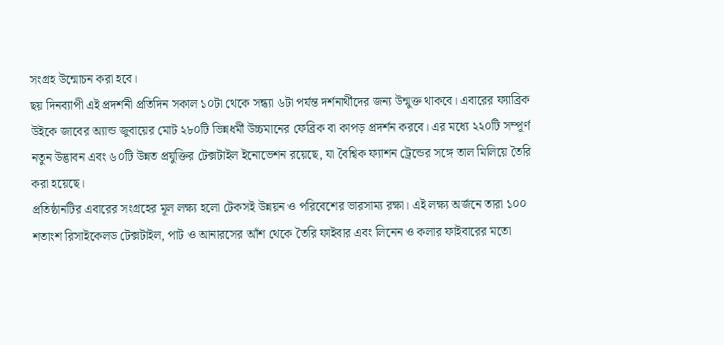সংগ্রহ উন্মোচন করা হবে।
ছয় দিনব্যাপী এই প্রদর্শনী প্রতিদিন সকাল ১০টা থেকে সন্ধ্যা ৬টা পর্যন্ত দর্শনার্থীদের জন্য উন্মুক্ত থাকবে। এবারের ফ্যাব্রিক উইকে জাবের অ্যান্ড জুবায়ের মোট ২৮০টি ভিন্নধর্মী উচ্চমানের ফেব্রিক বা কাপড় প্রদর্শন করবে। এর মধ্যে ২২০টি সম্পূর্ণ নতুন উদ্ভাবন এবং ৬০টি উন্নত প্রযুক্তির টেক্সটাইল ইনোভেশন রয়েছে, যা বৈশ্বিক ফ্যাশন ট্রেন্ডের সঙ্গে তাল মিলিয়ে তৈরি করা হয়েছে।
প্রতিষ্ঠানটির এবারের সংগ্রহের মূল লক্ষ্য হলো টেকসই উন্নয়ন ও পরিবেশের ভারসাম্য রক্ষা। এই লক্ষ্য অর্জনে তারা ১০০ শতাংশ রিসাইকেলড টেক্সটাইল, পাট ও আনারসের আঁশ থেকে তৈরি ফাইবার এবং লিনেন ও কলার ফাইবারের মতো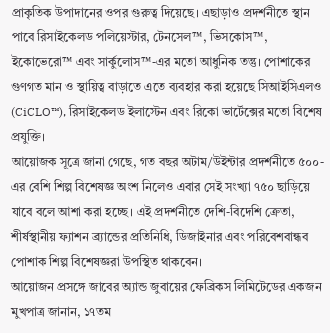প্রাকৃতিক উপাদানের ওপর গুরুত্ব দিয়েছে। এছাড়াও প্রদর্শনীতে স্থান পাবে রিসাইকেলড পলিয়েস্টার, টেনসেল™, ভিসকোস™, ইকোভেরো™ এবং সার্কুলোস™-এর মতো আধুনিক তন্তু। পোশাকের গুণগত মান ও স্থায়িত্ব বাড়াতে এতে ব্যবহার করা হয়েছে সিআইসিএলও (CiCLO™), রিসাইকেলড ইলাস্টেন এবং রিকো ভার্টেক্সের মতো বিশেষ প্রযুক্তি।
আয়োজক সূত্রে জানা গেছে, গত বছর অটাম/উইন্টার প্রদর্শনীতে ৫০০-এর বেশি শিল্প বিশেষজ্ঞ অংশ নিলেও এবার সেই সংখ্যা ৭৫০ ছাড়িয়ে যাবে বলে আশা করা হচ্ছে। এই প্রদর্শনীতে দেশি-বিদেশি ক্রেতা, শীর্ষস্থানীয় ফ্যাশন ব্র্যান্ডের প্রতিনিধি, ডিজাইনার এবং পরিবেশবান্ধব পোশাক শিল্প বিশেষজ্ঞরা উপস্থিত থাকবেন।
আয়োজন প্রসঙ্গে জাবের অ্যান্ড জুবায়ের ফেব্রিকস লিমিটেডের একজন মুখপাত্র জানান, ১৭তম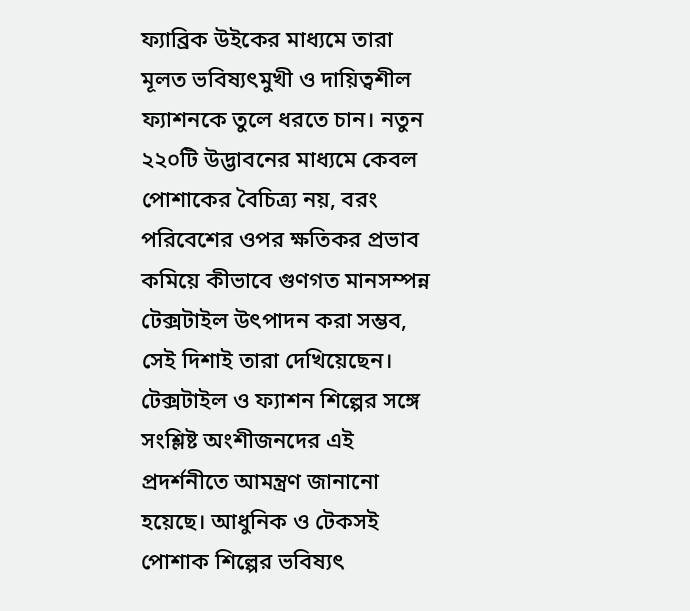ফ্যাব্রিক উইকের মাধ্যমে তারা মূলত ভবিষ্যৎমুখী ও দায়িত্বশীল ফ্যাশনকে তুলে ধরতে চান। নতুন ২২০টি উদ্ভাবনের মাধ্যমে কেবল পোশাকের বৈচিত্র্য নয়, বরং পরিবেশের ওপর ক্ষতিকর প্রভাব কমিয়ে কীভাবে গুণগত মানসম্পন্ন টেক্সটাইল উৎপাদন করা সম্ভব, সেই দিশাই তারা দেখিয়েছেন।
টেক্সটাইল ও ফ্যাশন শিল্পের সঙ্গে সংশ্লিষ্ট অংশীজনদের এই প্রদর্শনীতে আমন্ত্রণ জানানো হয়েছে। আধুনিক ও টেকসই পোশাক শিল্পের ভবিষ্যৎ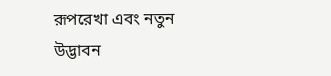রূপরেখা এবং নতুন উদ্ভাবন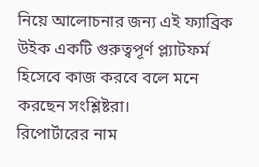নিয়ে আলোচনার জন্য এই ফ্যাব্রিক উইক একটি গুরুত্বপূর্ণ প্ল্যাটফর্ম হিসেবে কাজ করবে বলে মনে করছেন সংশ্লিষ্টরা।
রিপোর্টারের নাম